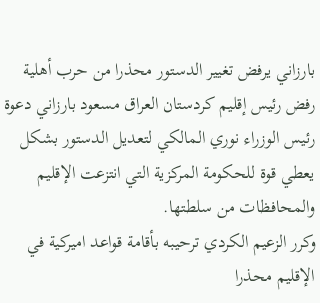بارزاني يرفض تغيير الدستور محذرا من حرب أهلية
رفض رئيس إقليم كردستان العراق مسعود بارزاني دعوة رئيس الوزراء نوري المالكي لتعديل الدستور بشكل يعطي قوة للحكومة المركزية التي انتزعت الإقليم والمحافظات من سلطتها.
وكرر الزعيم الكردي ترحيبه بأقامة قواعد اميركية في الإقليم محذرا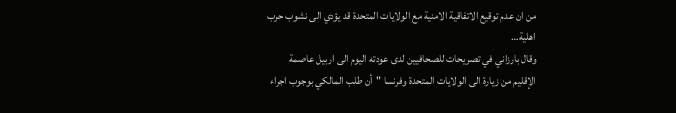من ان عدم توقيع الاتفاقية الامنية مع الولايات المتحدة قد يؤدي الى نشوب حرب اهلية…
وقال بارزاني في تصريحات للصحافيين لدى عودته اليوم الى اربيل عاصمة الإقليم من زيارة الى الولايات المتحدة وفرنسا "أن طلب المالكي بوجوب اجراء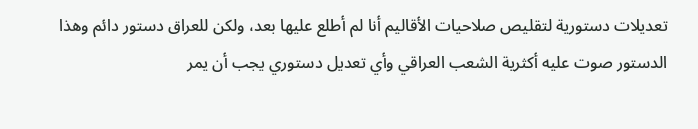تعديلات دستورية لتقليص صلاحيات الأقاليم أنا لم أطلع عليها بعد، ولكن للعراق دستور دائم وهذا الدستور صوت عليه أكثرية الشعب العراقي وأي تعديل دستوري يجب أن يمر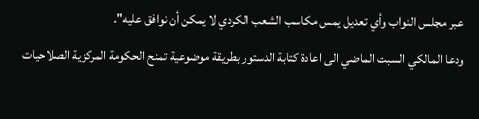عبر مجلس النواب وأي تعديل يمس مكاسب الشعب الكردي لا يمكن أن نوافق عليه".
ودعا المالكي السبت الماضي الى اعادة كتابة الدستور بطريقة موضوعية تمنح الحكومة المركزية الصلاحيات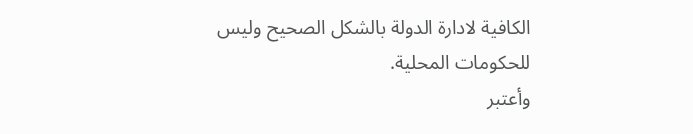الكافية لادارة الدولة بالشكل الصحيح وليس للحكومات المحلية.
وأعتبر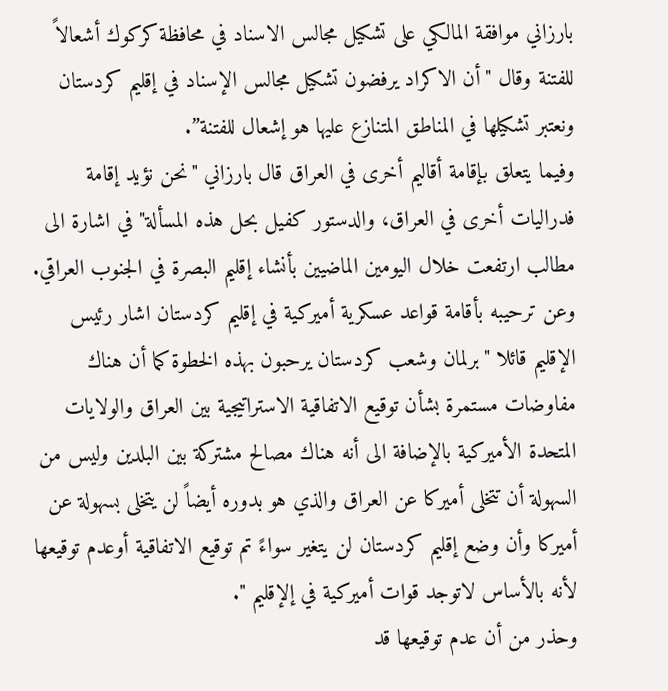بارزاني موافقة المالكي على تشكيل مجالس الاسناد في محافظة كركوك أشعالاً للفتنة وقال "أن الاكراد يرفضون تشكيل مجالس الإسناد في إقليم كردستان ونعتبر تشكيلها في المناطق المتنازع عليها هو إشعال للفتنة”.
وفيما يتعلق بإقامة أقاليم أخرى في العراق قال بارزاني "نحن نؤيد إقامة فدراليات أخرى في العراق، والدستور كفيل بحل هذه المسألة" في اشارة الى مطالب ارتفعت خلال اليومين الماضيين بأنشاء إقليم البصرة في الجنوب العراقي.
وعن ترحيبه بأقامة قواعد عسكرية أميركية في إقليم كردستان اشار رئيس الإقليم قائلا "برلمان وشعب كردستان يرحبون بهذه الخطوة كما أن هناك مفاوضات مستمرة بشأن توقيع الاتفاقية الاستراتيجية بين العراق والولايات المتحدة الأميركية بالإضافة الى أنه هناك مصالح مشتركة بين البلدين وليس من السهولة أن تتخلى أميركا عن العراق والذي هو بدوره أيضاً لن يتخلى بسهولة عن أميركا وأن وضع إقليم كردستان لن يتغير سواءً تم توقيع الاتفاقية أوعدم توقيعها لأنه بالأساس لاتوجد قوات أميركية في إلإقليم ".
وحذر من أن عدم توقيعها قد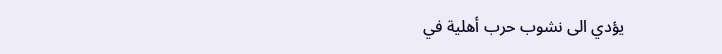يؤدي الى نشوب حرب أهلية في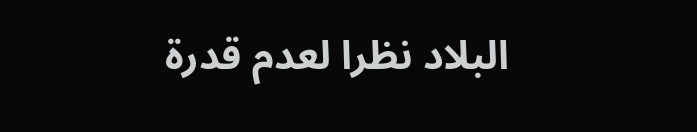البلاد نظرا لعدم قدرة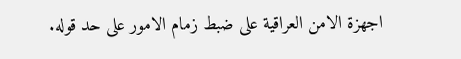اجهزة الامن العراقية على ضبط زمام الامور على حد قوله.